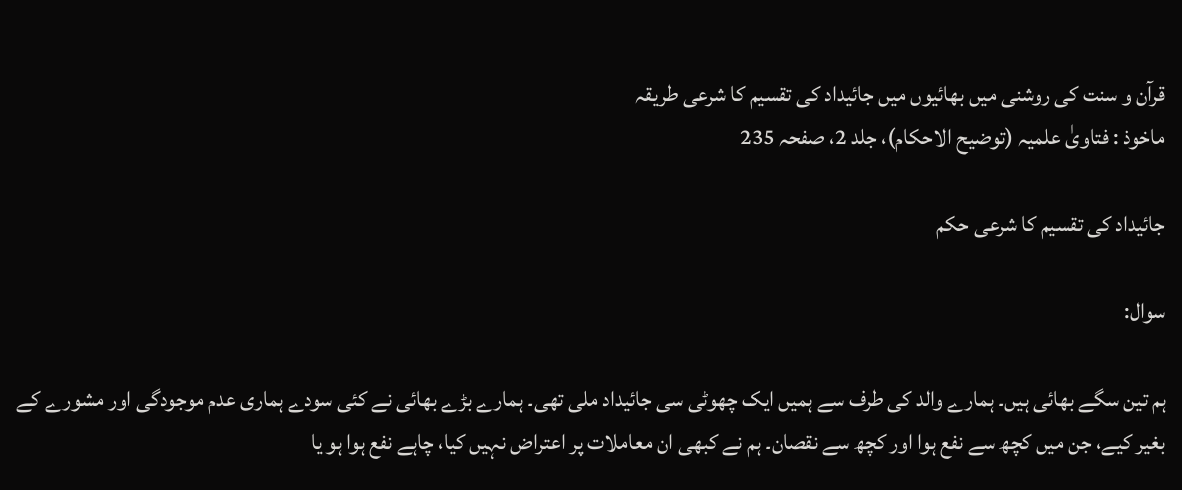قرآن و سنت کی روشنی میں بھائیوں میں جائیداد کی تقسیم کا شرعی طریقہ
ماخوذ : فتاویٰ علمیہ (توضیح الاحکام)، جلد 2، صفحہ 235

جائیداد کی تقسیم کا شرعی حکم

سوال:

ہم تین سگے بھائی ہیں۔ ہمارے والد کی طرف سے ہمیں ایک چھوٹی سی جائیداد ملی تھی۔ ہمارے بڑے بھائی نے کئی سودے ہماری عدم موجودگی اور مشورے کے بغیر کیے، جن میں کچھ سے نفع ہوا اور کچھ سے نقصان۔ ہم نے کبھی ان معاملات پر اعتراض نہیں کیا، چاہے نفع ہوا ہو یا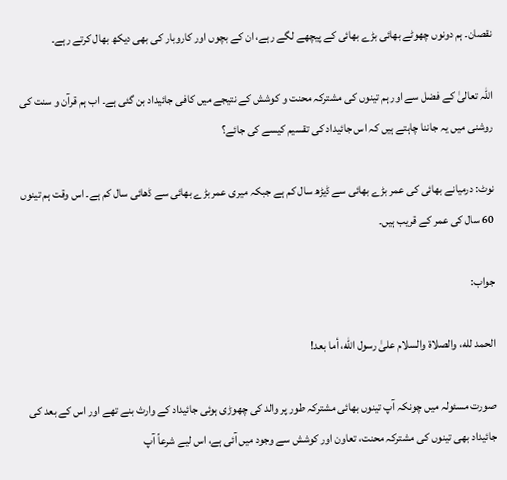نقصان۔ ہم دونوں چھوٹے بھائی بڑے بھائی کے پیچھے لگے رہے، ان کے بچوں اور کاروبار کی بھی دیکھ بھال کرتے رہے۔

اللہ تعالیٰ کے فضل سے اور ہم تینوں کی مشترکہ محنت و کوشش کے نتیجے میں کافی جائیداد بن گئی ہے۔ اب ہم قرآن و سنت کی روشنی میں یہ جاننا چاہتے ہیں کہ اس جائیداد کی تقسیم کیسے کی جائے؟

نوٹ: درمیانے بھائی کی عمر بڑے بھائی سے ڈیڑھ سال کم ہے جبکہ میری عمر بڑے بھائی سے ڈھائی سال کم ہے۔ اس وقت ہم تینوں 60 سال کی عمر کے قریب ہیں۔

جواب:

الحمد لله، والصلاة والسلام علىٰ رسول الله، أما بعد!

صورت مسئولہ میں چونکہ آپ تینوں بھائی مشترکہ طور پر والد کی چھوڑی ہوئی جائیداد کے وارث بنے تھے اور اس کے بعد کی جائیداد بھی تینوں کی مشترکہ محنت، تعاون اور کوشش سے وجود میں آئی ہے، اس لیے شرعاً آپ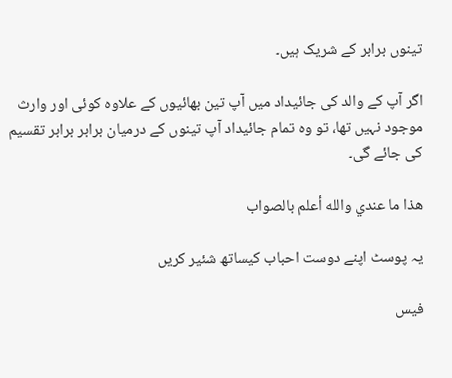تینوں برابر کے شریک ہیں۔

اگر آپ کے والد کی جائیداد میں آپ تین بھائیوں کے علاوہ کوئی اور وارث موجود نہیں تھا، تو وہ تمام جائیداد آپ تینوں کے درمیان برابر برابر تقسیم کی جائے گی۔

ھذا ما عندي والله أعلم بالصواب

یہ پوسٹ اپنے دوست احباب کیساتھ شئیر کریں

فیس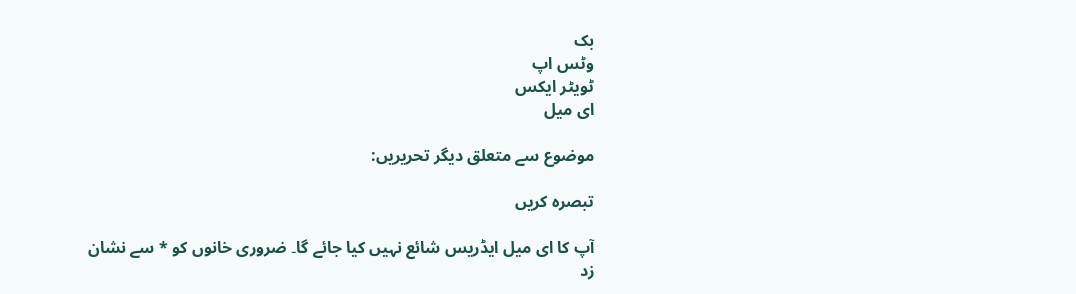بک
وٹس اپ
ٹویٹر ایکس
ای میل

موضوع سے متعلق دیگر تحریریں:

تبصرہ کریں

آپ کا ای میل ایڈریس شائع نہیں کیا جائے گا۔ ضروری خانوں کو * سے نشان زد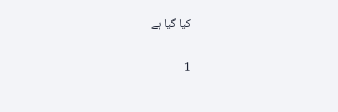کیا گیا ہے

1